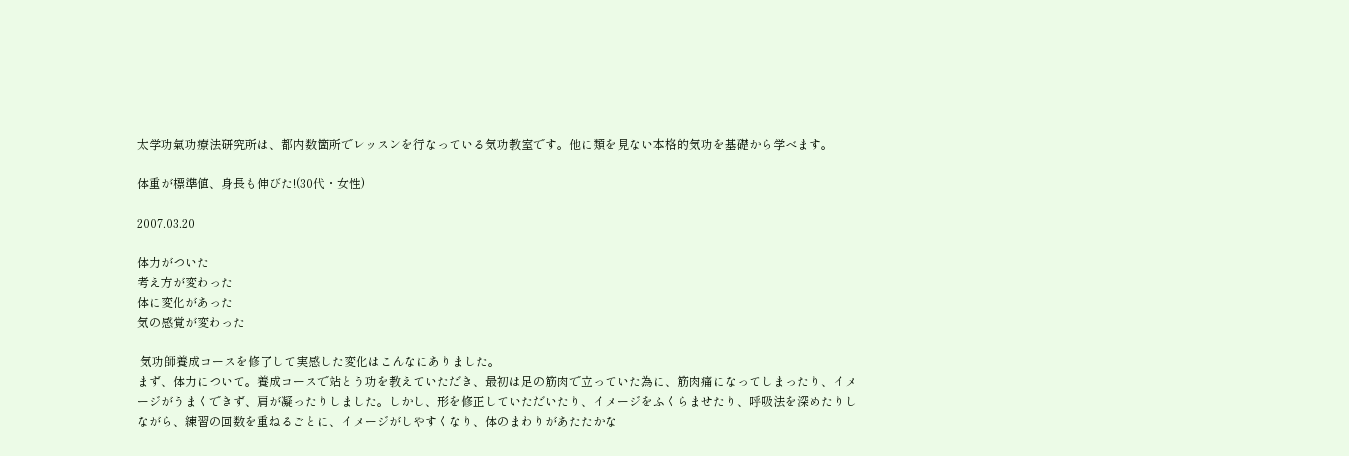太学功氣功療法研究所は、都内数箇所でレッスンを行なっている気功教室です。他に類を見ない本格的気功を基礎から学べます。

体重が標準値、身長も伸びた!(30代・女性)

2007.03.20

体力がついた
考え方が変わった
体に変化があった
気の感覚が変わった

 気功師養成コースを修了して実感した変化はこんなにありました。
まず、体力について。養成コースで站とう功を教えていただき、最初は足の筋肉で立っていた為に、筋肉痛になってしまったり、イメージがうまくできず、肩が凝ったりしました。しかし、形を修正していただいたり、イメージをふくらませたり、呼吸法を深めたりしながら、練習の回数を重ねるごとに、イメージがしやすくなり、体のまわりがあたたかな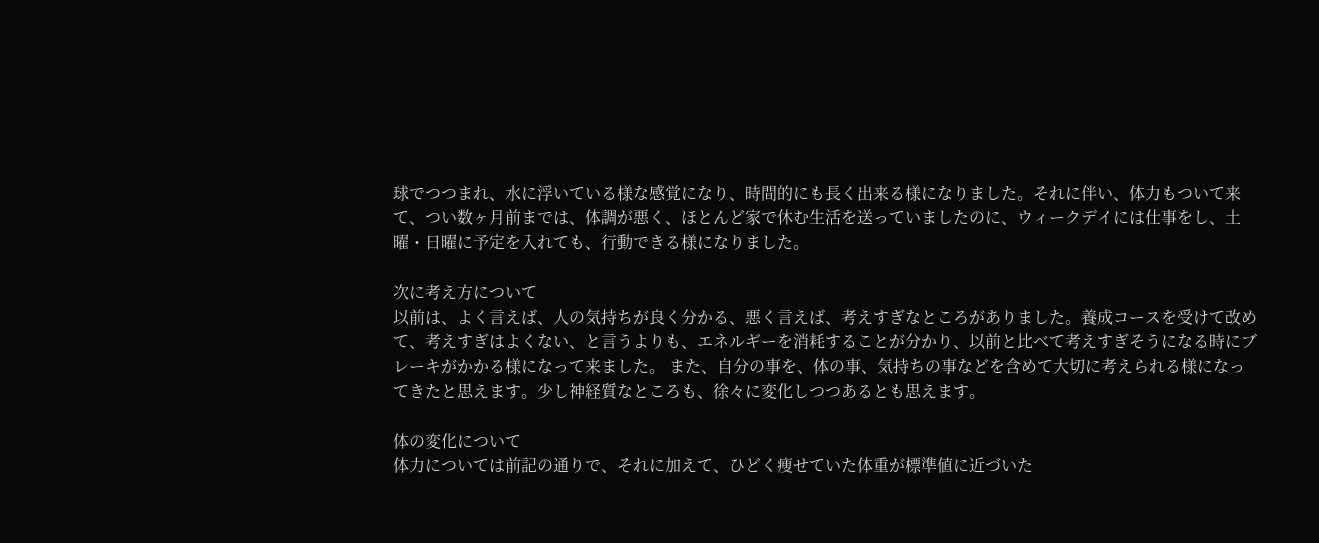球でつつまれ、水に浮いている様な感覚になり、時間的にも長く出来る様になりました。それに伴い、体力もついて来て、つい数ヶ月前までは、体調が悪く、ほとんど家で休む生活を送っていましたのに、ウィークデイには仕事をし、土曜・日曜に予定を入れても、行動できる様になりました。

次に考え方について
以前は、よく言えば、人の気持ちが良く分かる、悪く言えば、考えすぎなところがありました。養成コースを受けて改めて、考えすぎはよくない、と言うよりも、エネルギーを消耗することが分かり、以前と比べて考えすぎそうになる時にブレーキがかかる様になって来ました。 また、自分の事を、体の事、気持ちの事などを含めて大切に考えられる様になってきたと思えます。少し神経質なところも、徐々に変化しつつあるとも思えます。

体の変化について
体力については前記の通りで、それに加えて、ひどく痩せていた体重が標準値に近づいた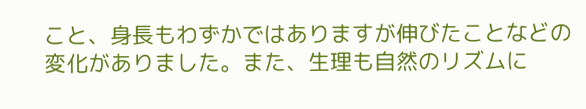こと、身長もわずかではありますが伸びたことなどの変化がありました。また、生理も自然のリズムに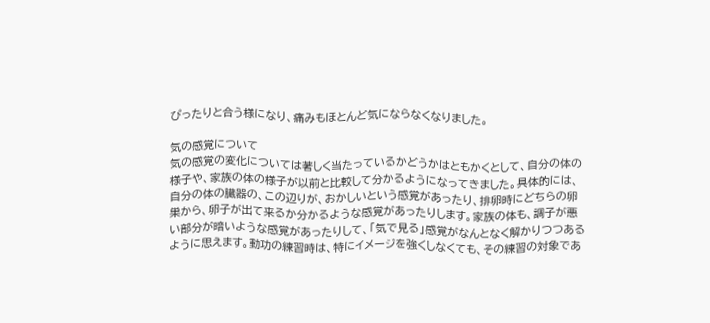ぴったりと合う様になり、痛みもほとんど気にならなくなりました。

気の感覚について
気の感覚の変化については著しく当たっているかどうかはともかくとして、自分の体の様子や、家族の体の様子が以前と比較して分かるようになってきました。具体的には、自分の体の臓器の、この辺りが、おかしいという感覚があったり、排卵時にどちらの卵巣から、卵子が出て来るか分かるような感覚があったりします。家族の体も、調子が悪い部分が暗いような感覚があったりして、「気で見る」感覚がなんとなく解かりつつあるように思えます。動功の練習時は、特にイメージを強くしなくても、その練習の対象であ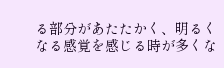る部分があたたかく、明るくなる感覚を感じる時が多くな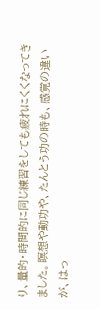り、量的・時間的に同じ練習をしても疲れにくくなってきました。瞑想や動功や、たんとう功の時も、感覚の違いが、はっ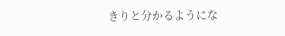きりと分かるようにな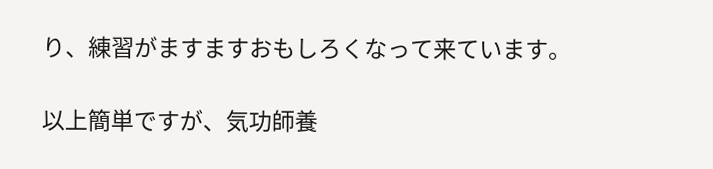り、練習がますますおもしろくなって来ています。

以上簡単ですが、気功師養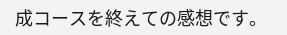成コースを終えての感想です。